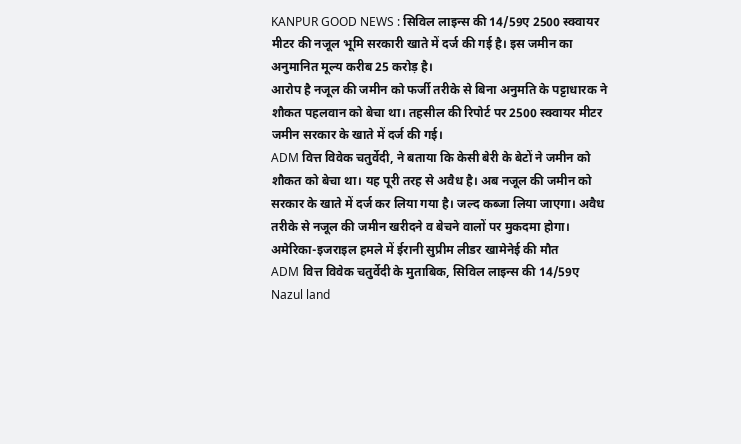KANPUR GOOD NEWS : सिविल लाइन्स की 14/59ए 2500 स्क्वायर मीटर की नजूल भूमि सरकारी खाते में दर्ज की गई है। इस जमीन का अनुमानित मूल्य करीब 25 करोड़ है।
आरोप है नजूल की जमीन को फर्जी तरीके से बिना अनुमति के पट्टाधारक ने शौकत पहलवान को बेचा था। तहसील की रिपोर्ट पर 2500 स्क्वायर मीटर जमीन सरकार के खाते में दर्ज की गई।
ADM वित्त विवेक चतुर्वेदी, ने बताया कि केसी बेरी के बेटों ने जमीन को शौकत को बेचा था। यह पूरी तरह से अवैध है। अब नजूल की जमीन को सरकार के खाते में दर्ज कर लिया गया है। जल्द कब्जा लिया जाएगा। अवैध तरीके से नजूल की जमीन खरीदने व बेचने वालों पर मुकदमा होगा।
अमेरिका-इजराइल हमले में ईरानी सुप्रीम लीडर खामेनेई की मौत
ADM वित्त विवेक चतुर्वेदी के मुताबिक, सिविल लाइन्स की 14/59ए Nazul land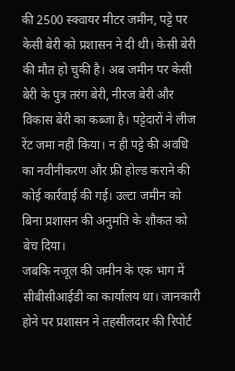की 2500 स्क्वायर मीटर जमीन, पट्टे पर केसी बेरी को प्रशासन ने दी थी। केसी बेरी की मौत हो चुकी है। अब जमीन पर केसी बेरी के पुत्र तरंग बेरी, नीरज बेरी और विकास बेरी का कब्जा है। पट्टेदारों ने लीज रेंट जमा नहीं किया। न ही पट्टे की अवधि का नवीनीकरण और फ्री होल्ड कराने की कोई कार्रवाई की गई। उल्टा जमीन को बिना प्रशासन की अनुमति के शौकत को बेच दिया।
जबकि नजूल की जमीन के एक भाग में सीबीसीआईडी का कार्यालय था। जानकारी होने पर प्रशासन ने तहसीलदार की रिपोर्ट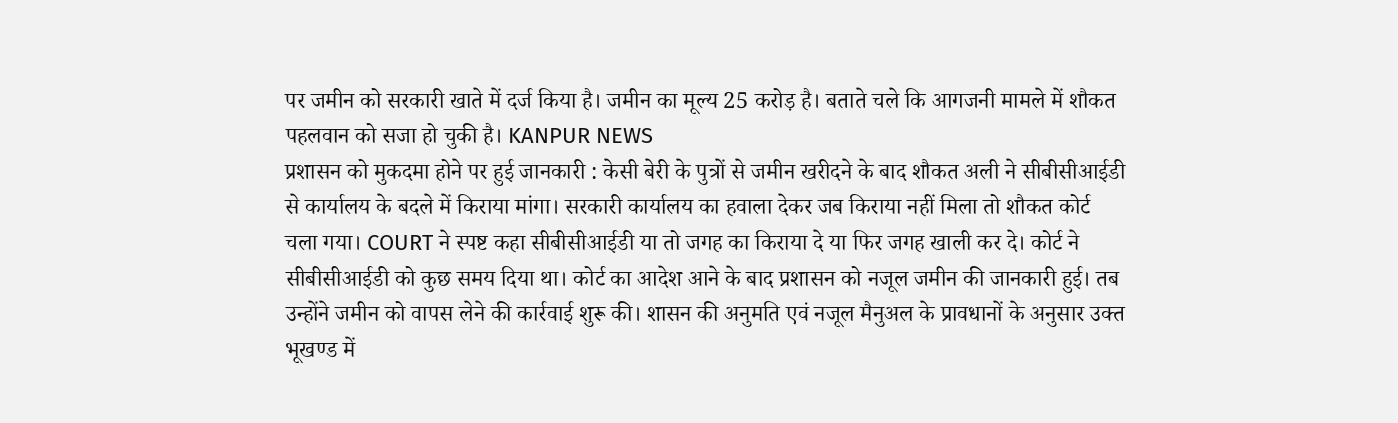पर जमीन को सरकारी खाते में दर्ज किया है। जमीन का मूल्य 25 करोड़ है। बताते चले कि आगजनी मामले में शौकत पहलवान को सजा हो चुकी है। KANPUR NEWS
प्रशासन को मुकदमा होने पर हुई जानकारी : केसी बेरी के पुत्रों से जमीन खरीदने के बाद शौकत अली ने सीबीसीआईडी से कार्यालय के बदले में किराया मांगा। सरकारी कार्यालय का हवाला देकर जब किराया नहीं मिला तो शौकत कोर्ट चला गया। COURT ने स्पष्ट कहा सीबीसीआईडी या तो जगह का किराया दे या फिर जगह खाली कर दे। कोर्ट ने सीबीसीआईडी को कुछ समय दिया था। कोर्ट का आदेश आने के बाद प्रशासन को नजूल जमीन की जानकारी हुई। तब उन्होंने जमीन को वापस लेने की कार्रवाई शुरू की। शासन की अनुमति एवं नजूल मैनुअल के प्रावधानों के अनुसार उक्त भूखण्ड में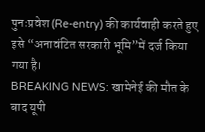पुनःप्रवेश (Re-entry) की कार्यवाही करते हुए इसे “अनावंटित सरकारी भूमि”में दर्ज किया गया है।
BREAKING NEWS: खामेनेई की मौत के बाद यूपी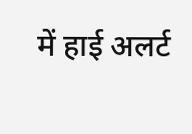में हाई अलर्ट